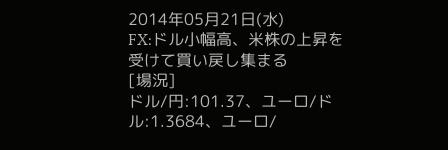2014年05月21日(水)
FX:ドル小幅高、米株の上昇を受けて買い戻し集まる
[場況]
ドル/円:101.37、ユーロ/ドル:1.3684、ユーロ/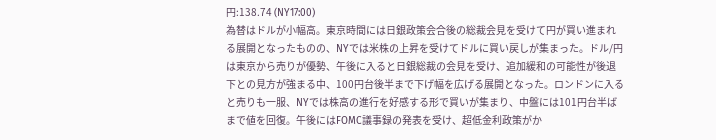円:138.74 (NY17:00)
為替はドルが小幅高。東京時間には日銀政策会合後の総裁会見を受けて円が買い進まれる展開となったものの、NYでは米株の上昇を受けてドルに買い戻しが集まった。ドル/円は東京から売りが優勢、午後に入ると日銀総裁の会見を受け、追加緩和の可能性が後退下との見方が強まる中、100円台後半まで下げ幅を広げる展開となった。ロンドンに入ると売りも一服、NYでは株高の進行を好感する形で買いが集まり、中盤には101円台半ばまで値を回復。午後にはFOMC議事録の発表を受け、超低金利政策がか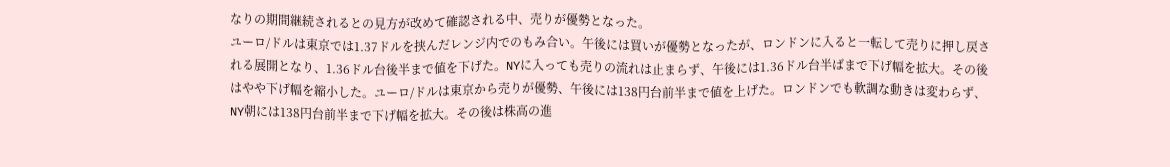なりの期間継続されるとの見方が改めて確認される中、売りが優勢となった。
ユーロ/ドルは東京では1.37ドルを挟んだレンジ内でのもみ合い。午後には買いが優勢となったが、ロンドンに入ると一転して売りに押し戻される展開となり、1.36ドル台後半まで値を下げた。NYに入っても売りの流れは止まらず、午後には1.36ドル台半ばまで下げ幅を拡大。その後はやや下げ幅を縮小した。ユーロ/ドルは東京から売りが優勢、午後には138円台前半まで値を上げた。ロンドンでも軟調な動きは変わらず、NY朝には138円台前半まで下げ幅を拡大。その後は株高の進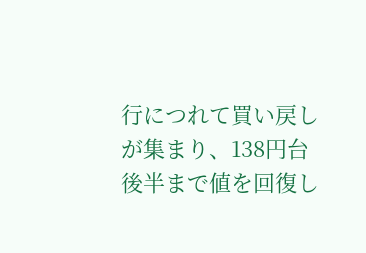行につれて買い戻しが集まり、138円台後半まで値を回復し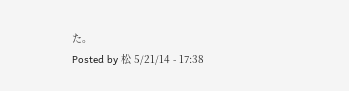た。
Posted by 松 5/21/14 - 17:38